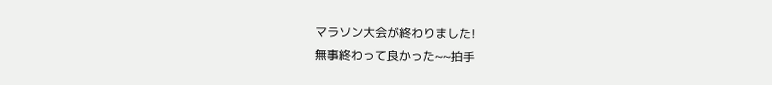マラソン大会が終わりました!
無事終わって良かった~~拍手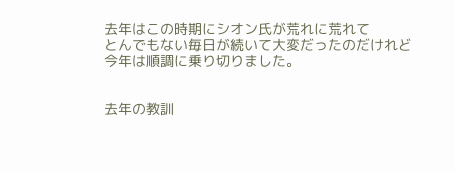去年はこの時期にシオン氏が荒れに荒れて
とんでもない毎日が続いて大変だったのだけれど
今年は順調に乗り切りました。


去年の教訓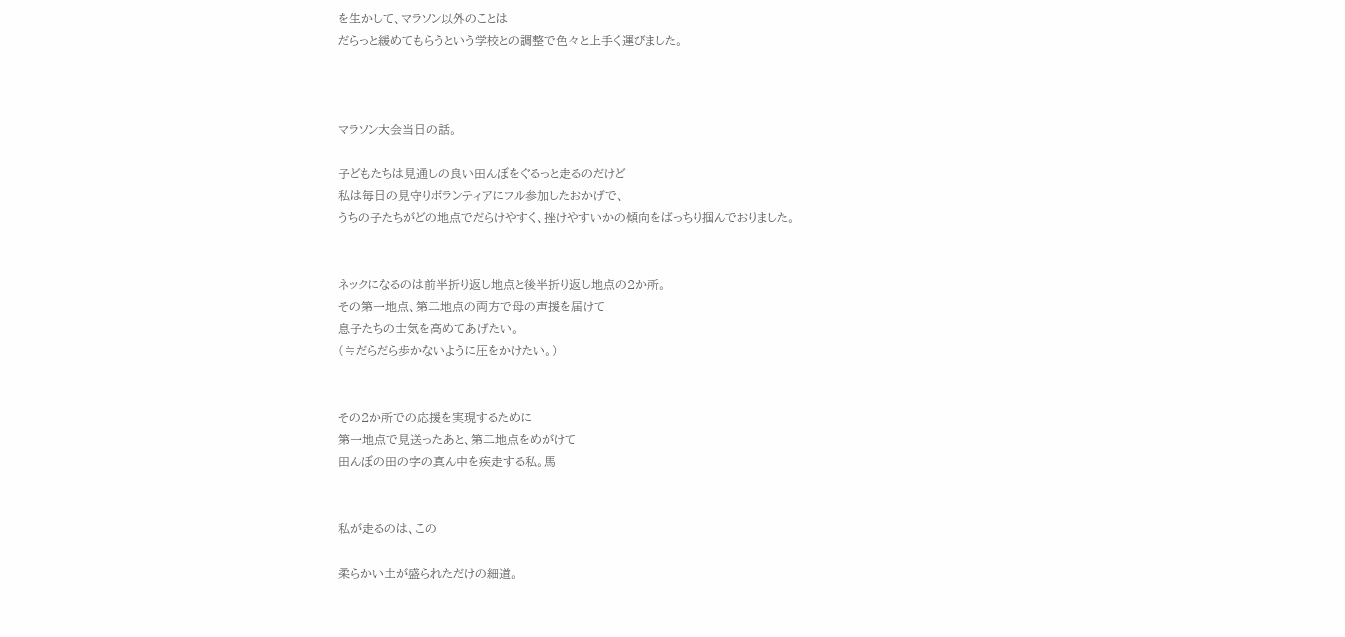を生かして、マラソン以外のことは
だらっと緩めてもらうという学校との調整で色々と上手く運びました。



マラソン大会当日の話。

子どもたちは見通しの良い田んぼをぐるっと走るのだけど
私は毎日の見守りボランティアにフル参加したおかげで、
うちの子たちがどの地点でだらけやすく、挫けやすいかの傾向をばっちり掴んでおりました。


ネックになるのは前半折り返し地点と後半折り返し地点の2か所。
その第一地点、第二地点の両方で母の声援を届けて
息子たちの士気を高めてあげたい。
(≒だらだら歩かないように圧をかけたい。)


その2か所での応援を実現するために
第一地点で見送ったあと、第二地点をめがけて
田んぼの田の字の真ん中を疾走する私。馬


私が走るのは、この

柔らかい土が盛られただけの細道。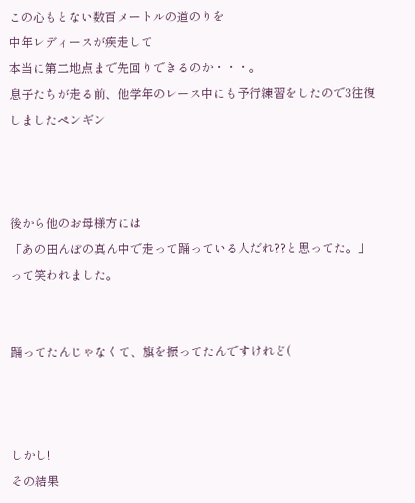この心もとない数百メートルの道のりを
中年レディースが疾走して
本当に第二地点まで先回りできるのか・・・。
息子たちが走る前、他学年のレース中にも予行練習をしたので3往復しましたペンギン



後から他のお母様方には
「あの田んぼの真ん中で走って踊っている人だれ??と思ってた。」
って笑われました。


踊ってたんじゃなくて、旗を振ってたんですけれど(



しかし!
その結果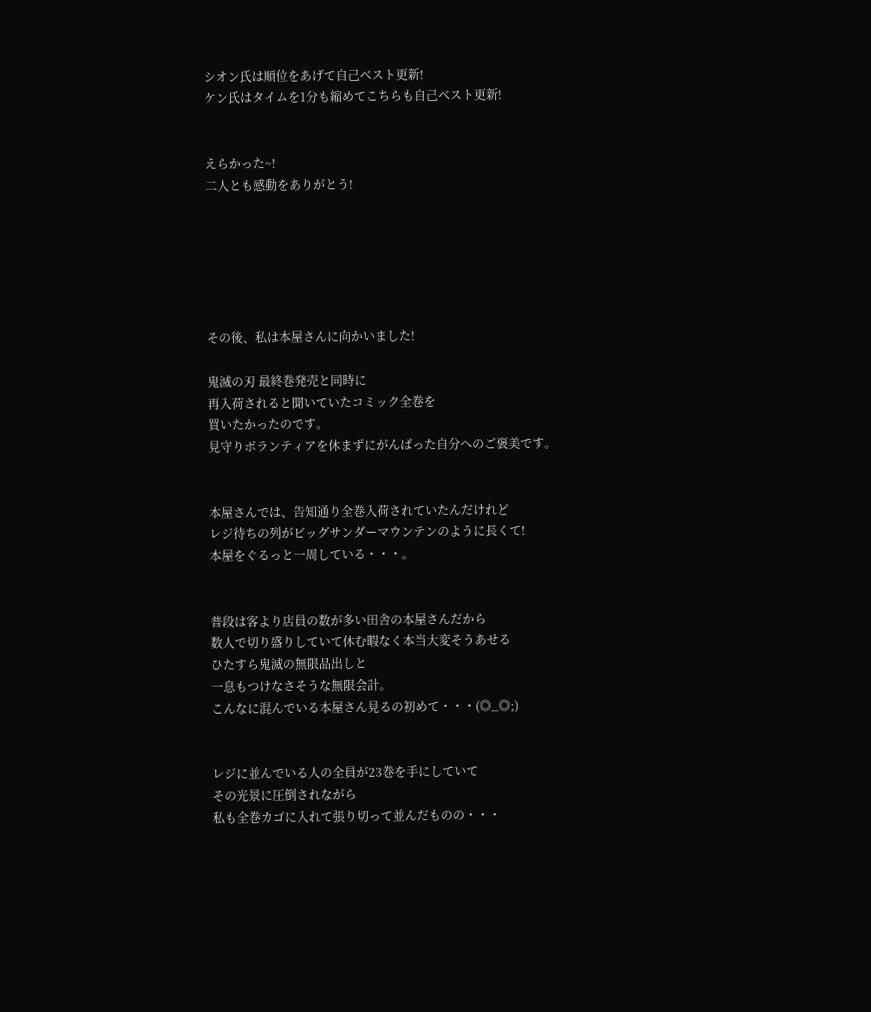シオン氏は順位をあげて自己ベスト更新!
ケン氏はタイムを1分も縮めてこちらも自己ベスト更新!


えらかった~!
二人とも感動をありがとう!






その後、私は本屋さんに向かいました!

鬼滅の刃 最終巻発売と同時に
再入荷されると聞いていたコミック全巻を
買いたかったのです。
見守りボランティアを休まずにがんばった自分へのご褒美です。


本屋さんでは、告知通り全巻入荷されていたんだけれど
レジ待ちの列がビッグサンダーマウンテンのように長くて!
本屋をぐるっと一周している・・・。


普段は客より店員の数が多い田舎の本屋さんだから
数人で切り盛りしていて休む暇なく本当大変そうあせる
ひたすら鬼滅の無限品出しと
一息もつけなさそうな無限会計。
こんなに混んでいる本屋さん見るの初めて・・・(◎_◎;)


レジに並んでいる人の全員が23巻を手にしていて
その光景に圧倒されながら
私も全巻カゴに入れて張り切って並んだものの・・・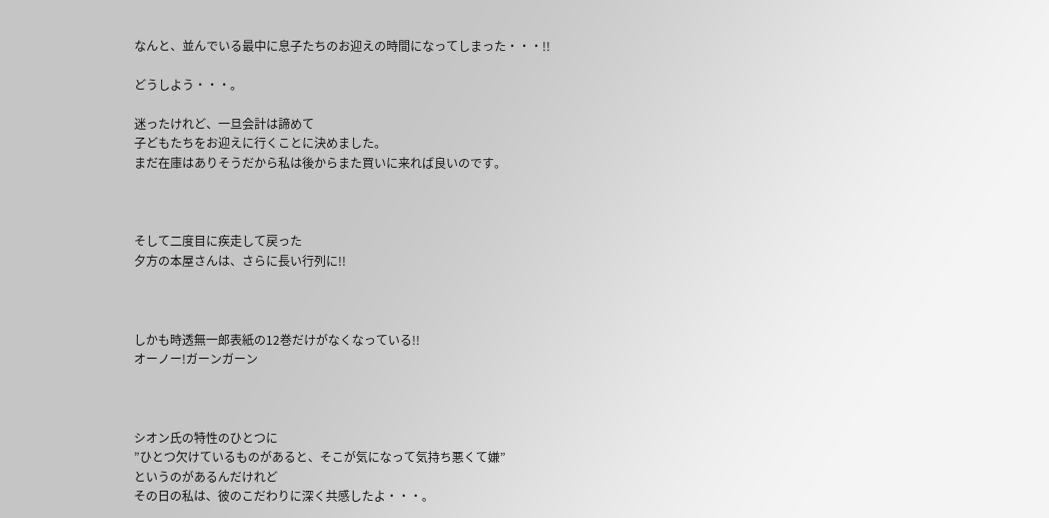なんと、並んでいる最中に息子たちのお迎えの時間になってしまった・・・!!

どうしよう・・・。

迷ったけれど、一旦会計は諦めて
子どもたちをお迎えに行くことに決めました。
まだ在庫はありそうだから私は後からまた買いに来れば良いのです。



そして二度目に疾走して戻った
夕方の本屋さんは、さらに長い行列に!!



しかも時透無一郎表紙の12巻だけがなくなっている!!
オーノー!ガーンガーン



シオン氏の特性のひとつに
”ひとつ欠けているものがあると、そこが気になって気持ち悪くて嫌”
というのがあるんだけれど
その日の私は、彼のこだわりに深く共感したよ・・・。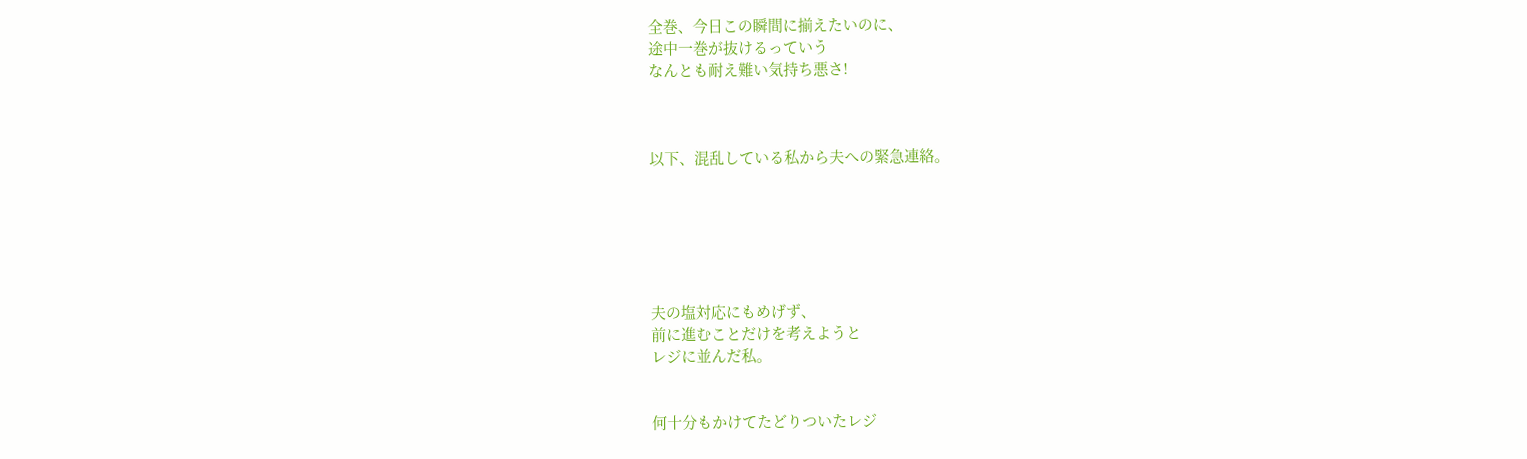全巻、今日この瞬間に揃えたいのに、
途中一巻が抜けるっていう
なんとも耐え難い気持ち悪さ!



以下、混乱している私から夫への緊急連絡。






夫の塩対応にもめげず、
前に進むことだけを考えようと
レジに並んだ私。


何十分もかけてたどりついたレジ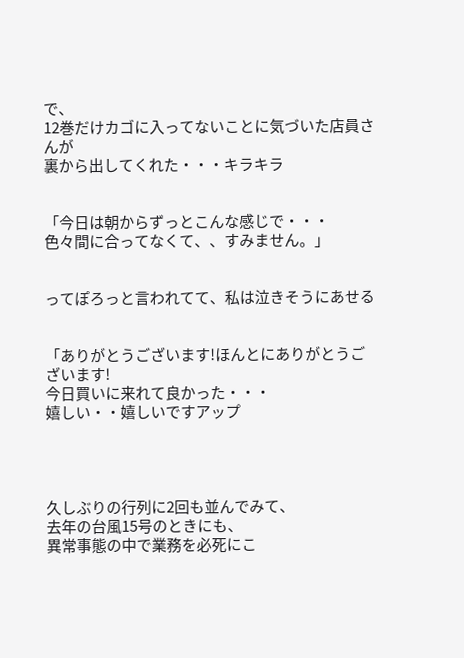で、
12巻だけカゴに入ってないことに気づいた店員さんが
裏から出してくれた・・・キラキラ


「今日は朝からずっとこんな感じで・・・
色々間に合ってなくて、、すみません。」


ってぽろっと言われてて、私は泣きそうにあせる


「ありがとうございます!ほんとにありがとうございます!
今日買いに来れて良かった・・・
嬉しい・・嬉しいですアップ




久しぶりの行列に2回も並んでみて、
去年の台風15号のときにも、
異常事態の中で業務を必死にこ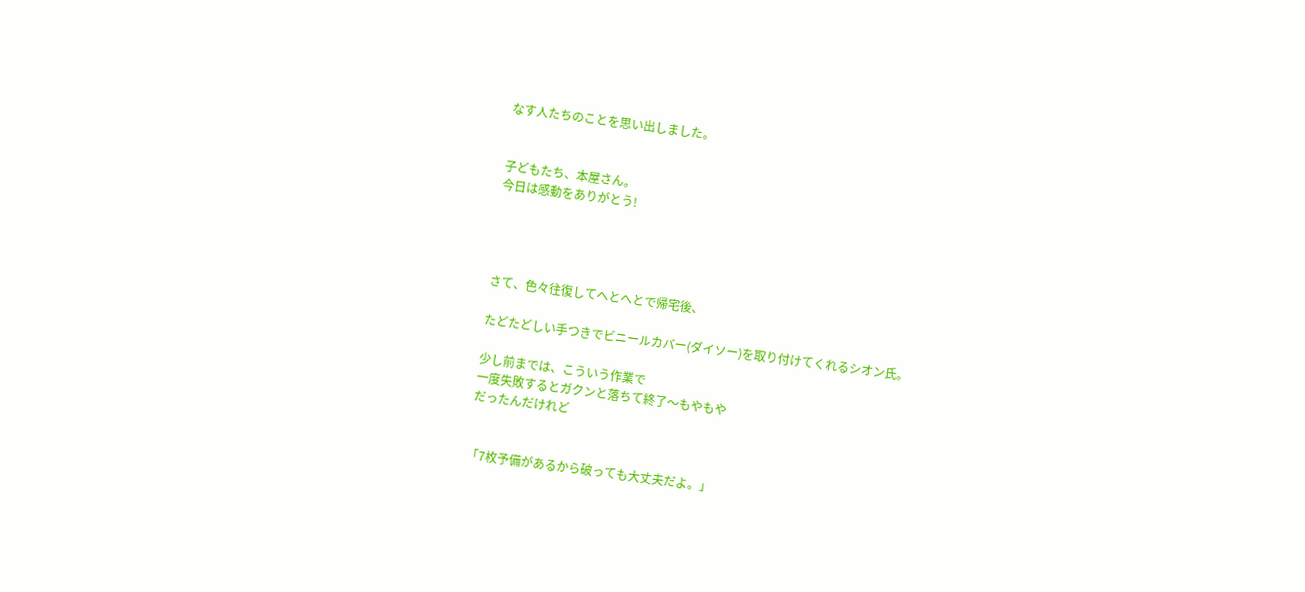なす人たちのことを思い出しました。


子どもたち、本屋さん。
今日は感動をありがとう!




さて、色々往復してへとへとで帰宅後、

たどたどしい手つきでビニールカバー(ダイソー)を取り付けてくれるシオン氏。

少し前までは、こういう作業で
一度失敗するとガクンと落ちて終了〜もやもや
だったんだけれど


「7枚予備があるから破っても大丈夫だよ。」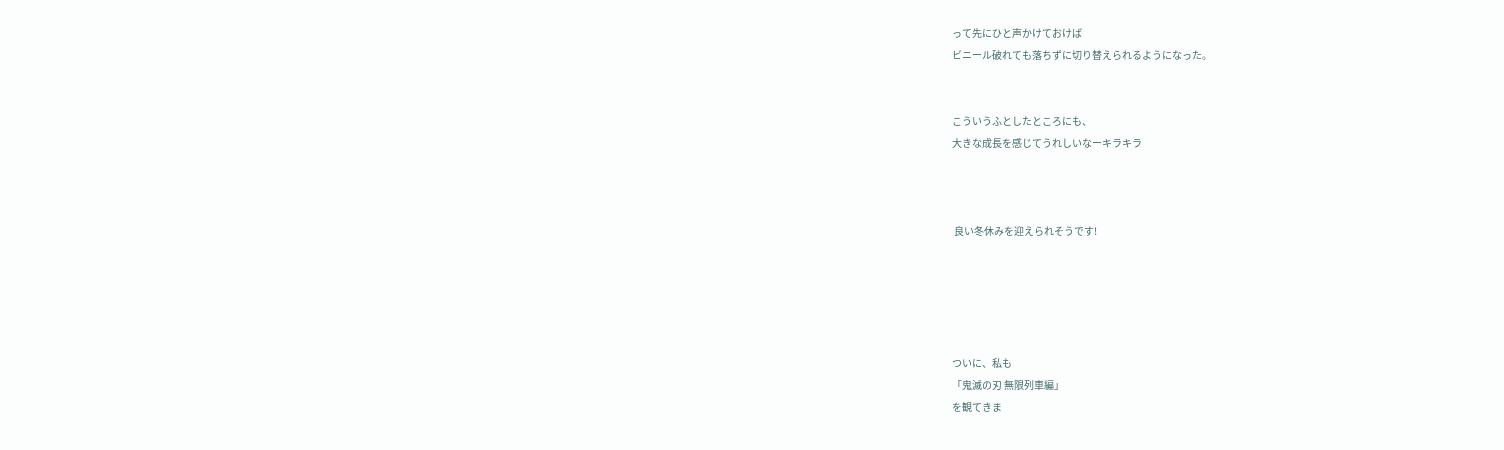って先にひと声かけておけば
ビニール破れても落ちずに切り替えられるようになった。


こういうふとしたところにも、
大きな成長を感じてうれしいなーキラキラ



 良い冬休みを迎えられそうです!





ついに、私も
「鬼滅の刃 無限列車編」
を観てきま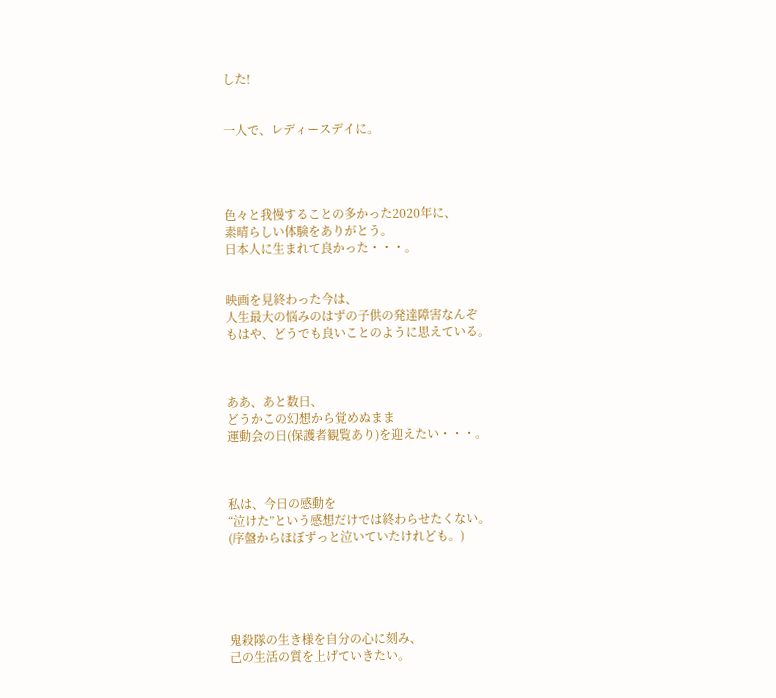した!


一人で、レディースデイに。




色々と我慢することの多かった2020年に、
素晴らしい体験をありがとう。
日本人に生まれて良かった・・・。


映画を見終わった今は、
人生最大の悩みのはずの子供の発達障害なんぞ
もはや、どうでも良いことのように思えている。



ああ、あと数日、
どうかこの幻想から覚めぬまま
運動会の日(保護者観覧あり)を迎えたい・・・。



私は、今日の感動を
“泣けた”という感想だけでは終わらせたくない。
(序盤からほぼずっと泣いていたけれども。)





鬼殺隊の生き様を自分の心に刻み、
己の生活の質を上げていきたい。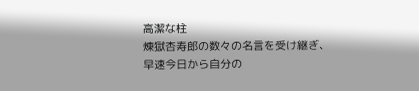高潔な柱
煉獄杏寿郎の数々の名言を受け継ぎ、
早速今日から自分の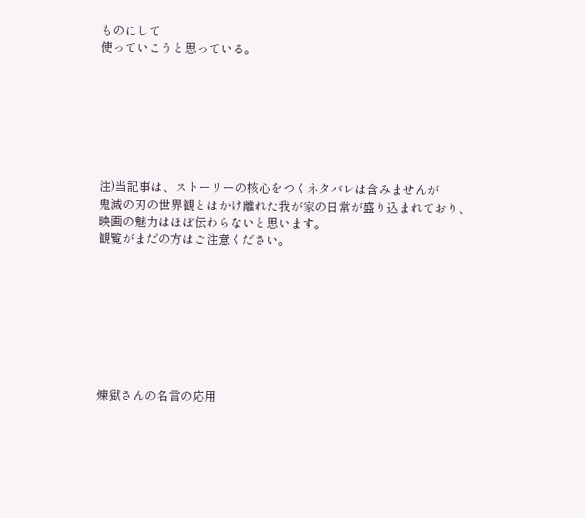ものにして
使っていこうと思っている。







注)当記事は、ストーリーの核心をつくネタバレは含みませんが
鬼滅の刃の世界観とはかけ離れた我が家の日常が盛り込まれており、
映画の魅力はほぼ伝わらないと思います。
観覧がまだの方はご注意ください。








煉獄さんの名言の応用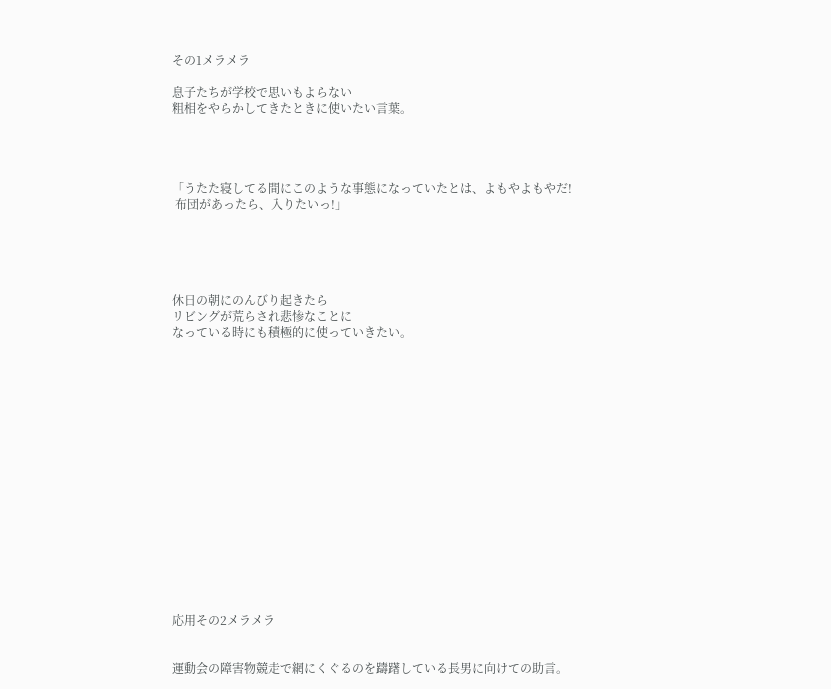その1メラメラ

息子たちが学校で思いもよらない
粗相をやらかしてきたときに使いたい言葉。




「うたた寝してる間にこのような事態になっていたとは、よもやよもやだ!
 布団があったら、入りたいっ!」





休日の朝にのんびり起きたら
リビングが荒らされ悲惨なことに
なっている時にも積極的に使っていきたい。

















応用その2メラメラ


運動会の障害物競走で網にくぐるのを躊躇している長男に向けての助言。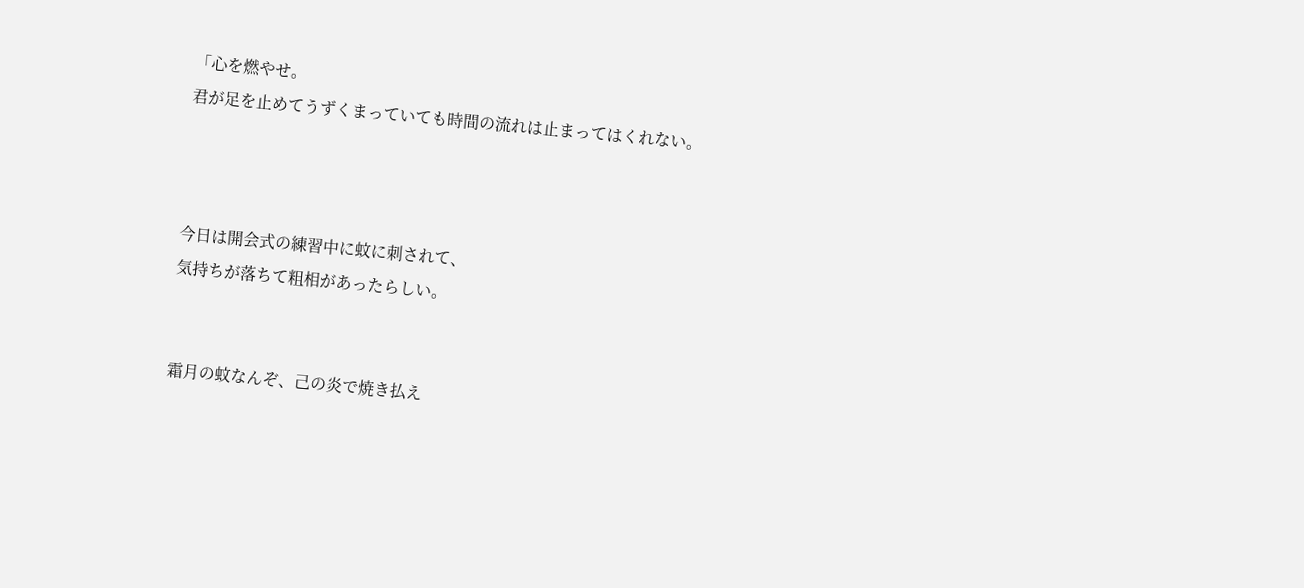「心を燃やせ。
君が足を止めてうずくまっていても時間の流れは止まってはくれない。



今日は開会式の練習中に蚊に刺されて、
気持ちが落ちて粗相があったらしい。


霜月の蚊なんぞ、己の炎で焼き払え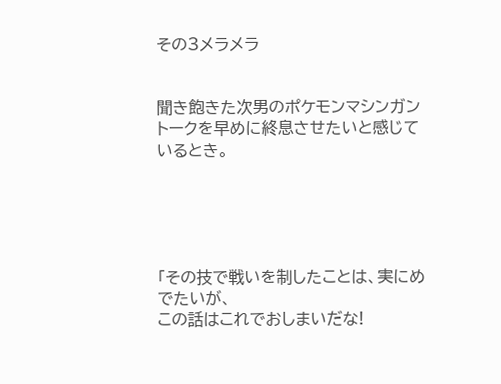その3メラメラ


聞き飽きた次男のポケモンマシンガントークを早めに終息させたいと感じているとき。





「その技で戦いを制したことは、実にめでたいが、
この話はこれでおしまいだな!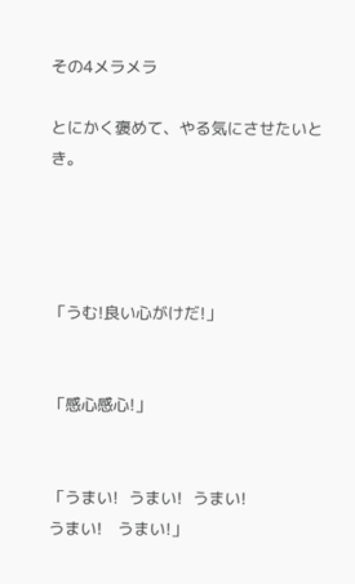その4メラメラ

とにかく褒めて、やる気にさせたいとき。




「うむ!良い心がけだ!」


「感心感心!」


「うまい!  うまい!  うまい!
うまい!   うまい!」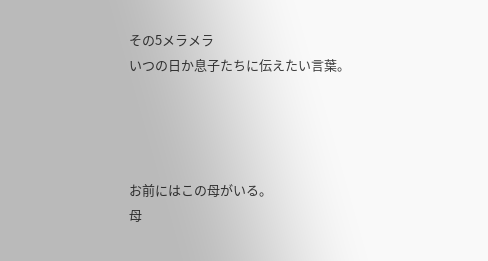その5メラメラ
いつの日か息子たちに伝えたい言葉。




お前にはこの母がいる。
母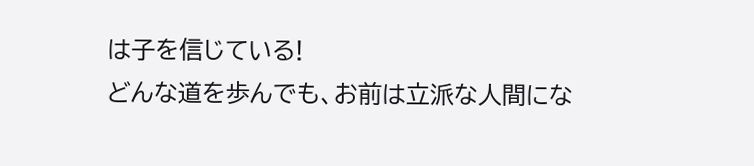は子を信じている!
どんな道を歩んでも、お前は立派な人間にな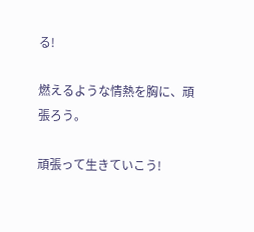る!

燃えるような情熱を胸に、頑張ろう。

頑張って生きていこう!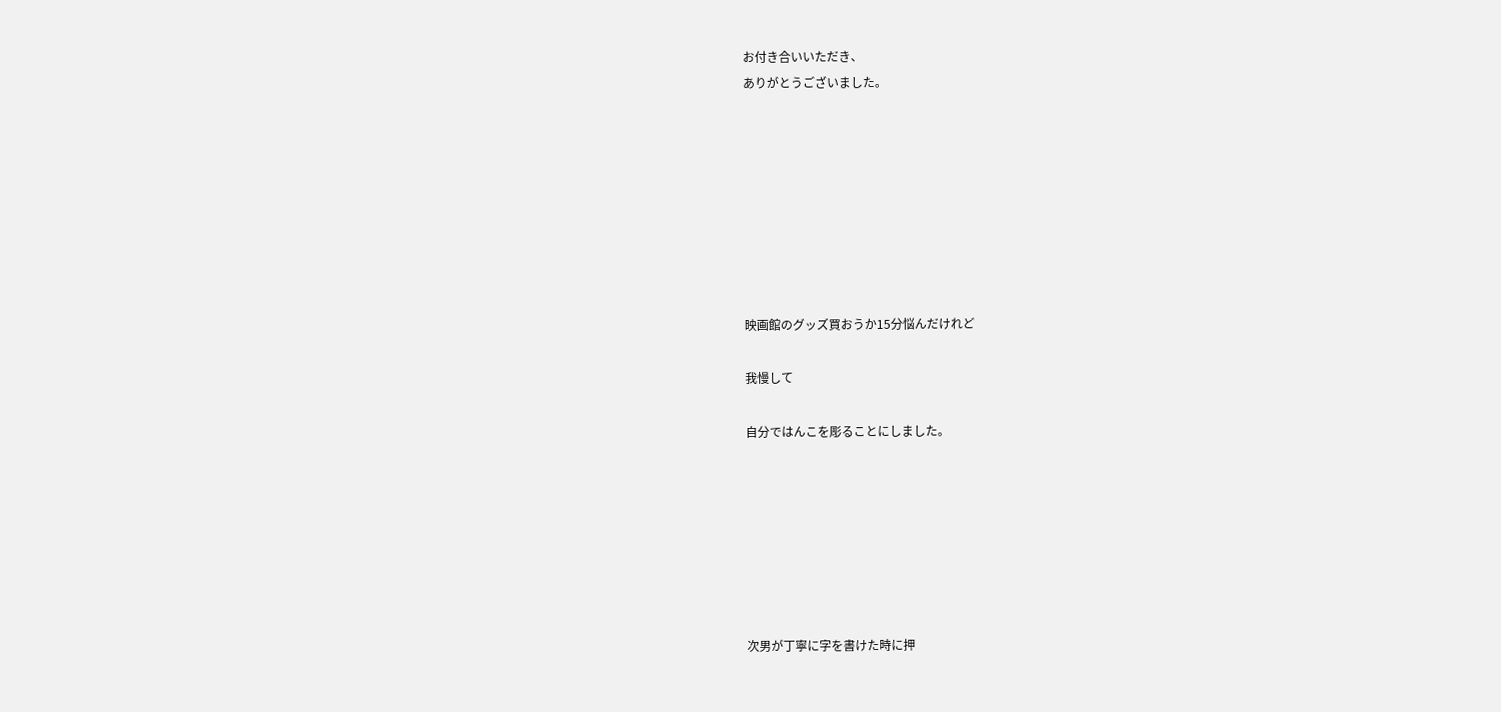お付き合いいただき、
ありがとうございました。








映画館のグッズ買おうか15分悩んだけれど

我慢して

自分ではんこを彫ることにしました。







次男が丁寧に字を書けた時に押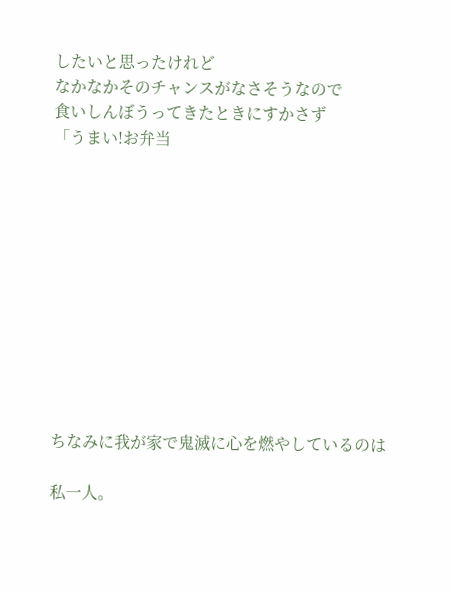したいと思ったけれど
なかなかそのチャンスがなさそうなので
食いしんぼうってきたときにすかさず
「うまい!お弁当











ちなみに我が家で鬼滅に心を燃やしているのは

私一人。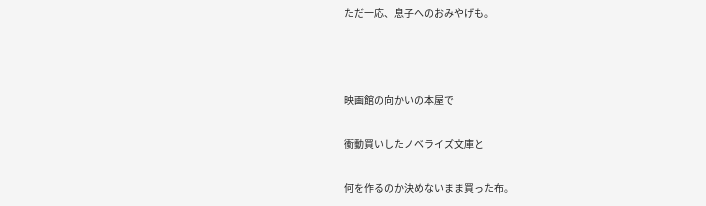ただ一応、息子へのおみやげも。



映画館の向かいの本屋で

衝動買いしたノベライズ文庫と

何を作るのか決めないまま買った布。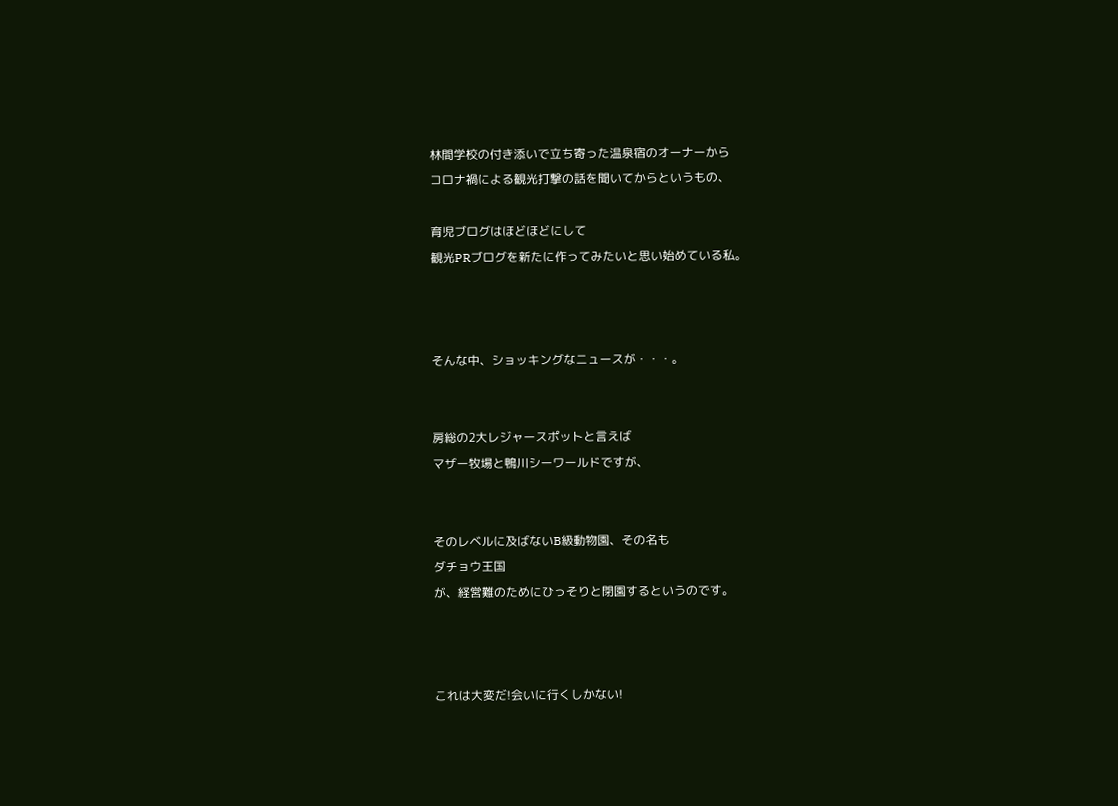林間学校の付き添いで立ち寄った温泉宿のオーナーから
コロナ禍による観光打撃の話を聞いてからというもの、

育児ブログはほどほどにして
観光PRブログを新たに作ってみたいと思い始めている私。



そんな中、ショッキングなニュースが・・・。


房総の2大レジャースポットと言えば
マザー牧場と鴨川シーワールドですが、


そのレベルに及ばないB級動物園、その名も
ダチョウ王国
が、経営難のためにひっそりと閉園するというのです。



これは大変だ!会いに行くしかない!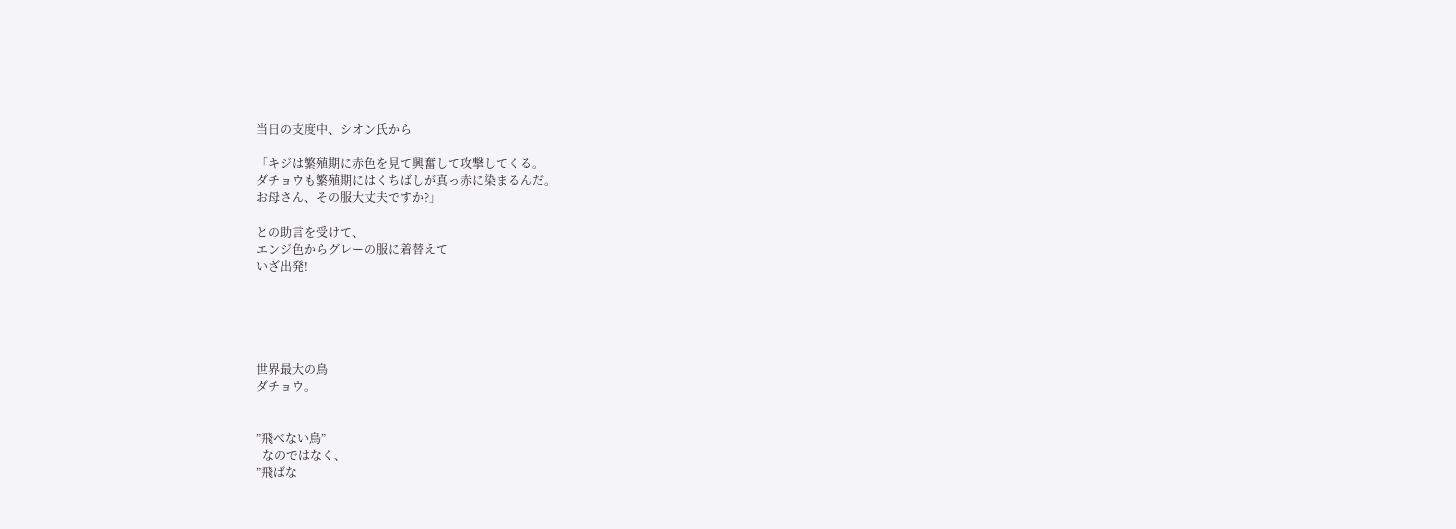当日の支度中、シオン氏から

「キジは繁殖期に赤色を見て興奮して攻撃してくる。
ダチョウも繁殖期にはくちばしが真っ赤に染まるんだ。
お母さん、その服大丈夫ですか?」

との助言を受けて、
エンジ色からグレーの服に着替えて
いざ出発!





世界最大の鳥
ダチョウ。


”飛べない鳥”
  なのではなく、
”飛ばな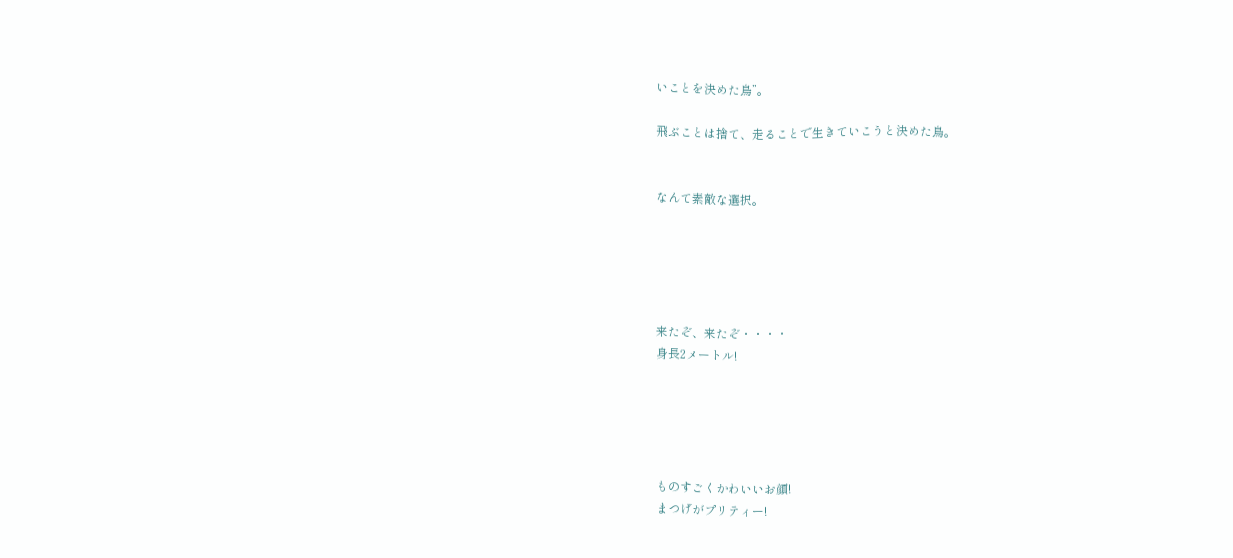いことを決めた鳥”。

飛ぶことは捨て、走ることで生きていこうと決めた鳥。


なんて素敵な選択。





来たぞ、来たぞ・・・・
身長2メートル!





ものすごくかわいいお顔!
まつげがプリティー!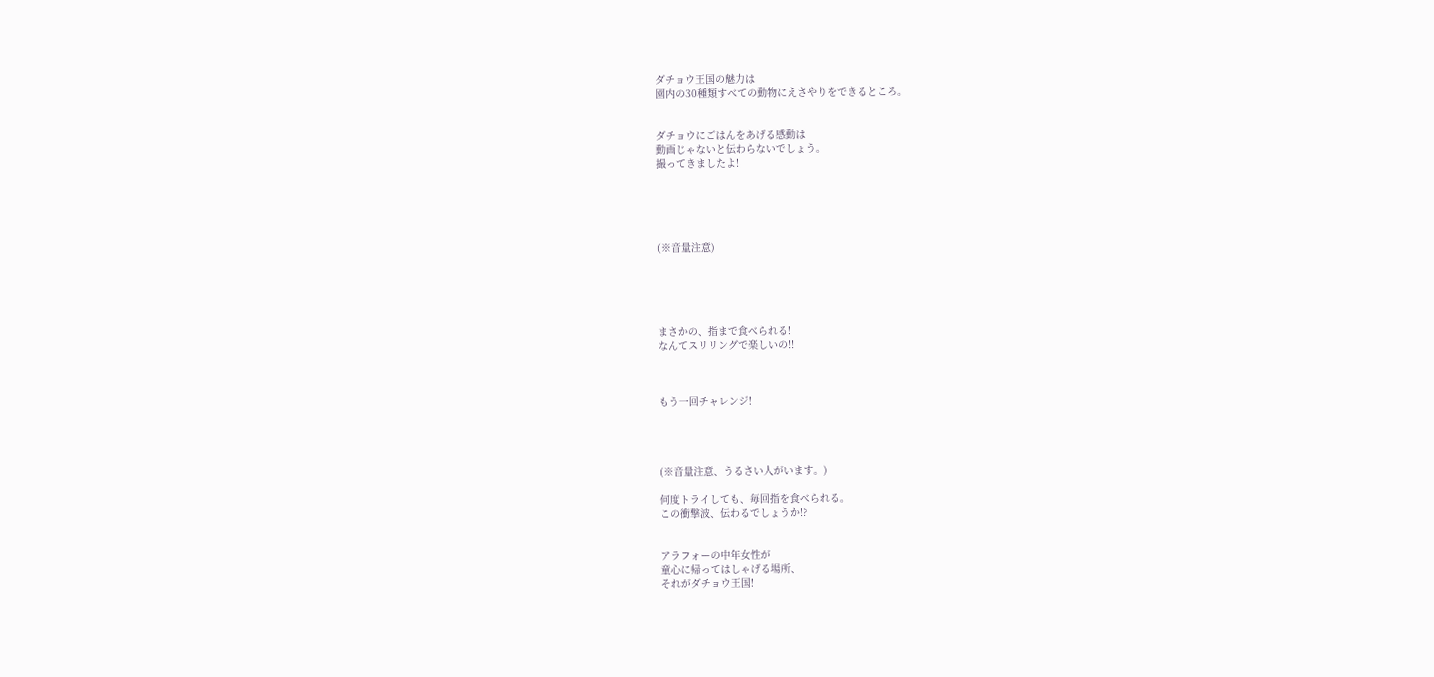ダチョウ王国の魅力は
園内の30種類すべての動物にえさやりをできるところ。


ダチョウにごはんをあげる感動は
動画じゃないと伝わらないでしょう。
撮ってきましたよ!





(※音量注意)





まさかの、指まで食べられる!
なんてスリリングで楽しいの!!



もう一回チャレンジ!




(※音量注意、うるさい人がいます。)

何度トライしても、毎回指を食べられる。
この衝撃波、伝わるでしょうか!?


アラフォーの中年女性が
童心に帰ってはしゃげる場所、
それがダチョウ王国!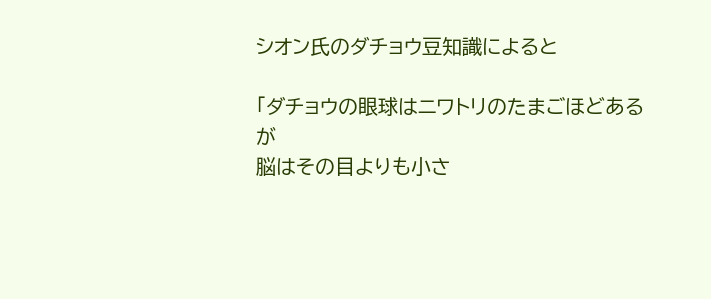シオン氏のダチョウ豆知識によると

「ダチョウの眼球はニワトリのたまごほどあるが
脳はその目よりも小さ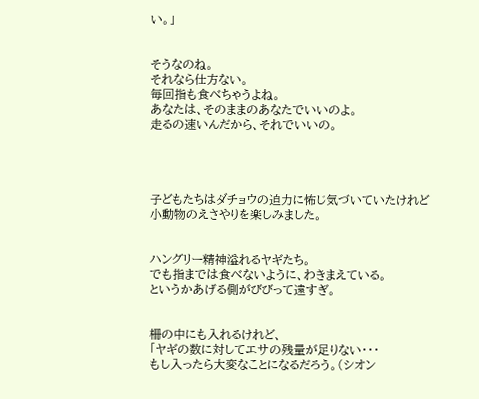い。」


そうなのね。
それなら仕方ない。
毎回指も食べちゃうよね。
あなたは、そのままのあなたでいいのよ。
走るの速いんだから、それでいいの。




子どもたちはダチョウの迫力に怖じ気づいていたけれど
小動物のえさやりを楽しみました。


ハングリー精神溢れるヤギたち。
でも指までは食べないように、わきまえている。
というかあげる側がびびって遠すぎ。


柵の中にも入れるけれど、
「ヤギの数に対してエサの残量が足りない・・・
もし入ったら大変なことになるだろう。(シオン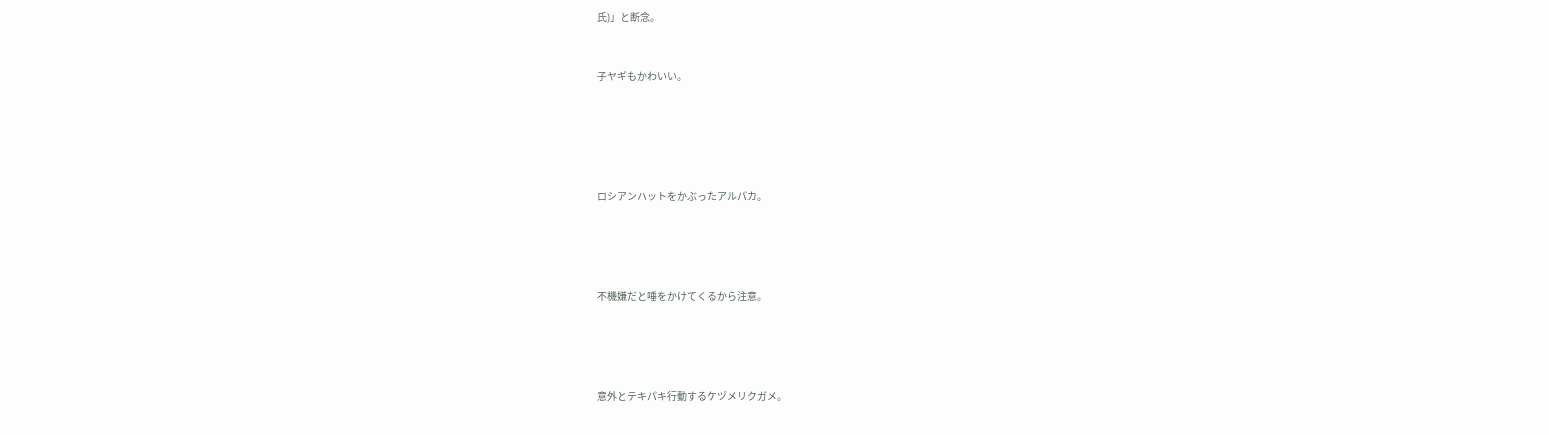氏)」と断念。


子ヤギもかわいい。





ロシアンハットをかぶったアルパカ。




不機嫌だと唾をかけてくるから注意。




意外とテキパキ行動するケヅメリクガメ。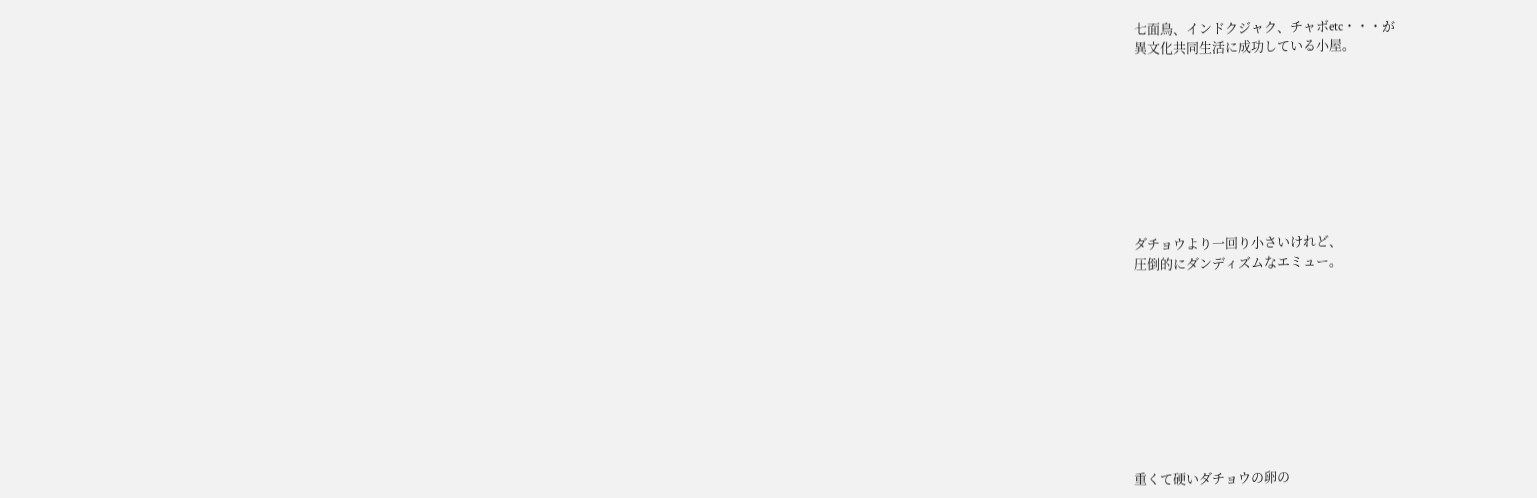七面鳥、インドクジャク、チャボetc・・・が
異文化共同生活に成功している小屋。









ダチョウより一回り小さいけれど、
圧倒的にダンディズムなエミュー。










重くて硬いダチョウの卵の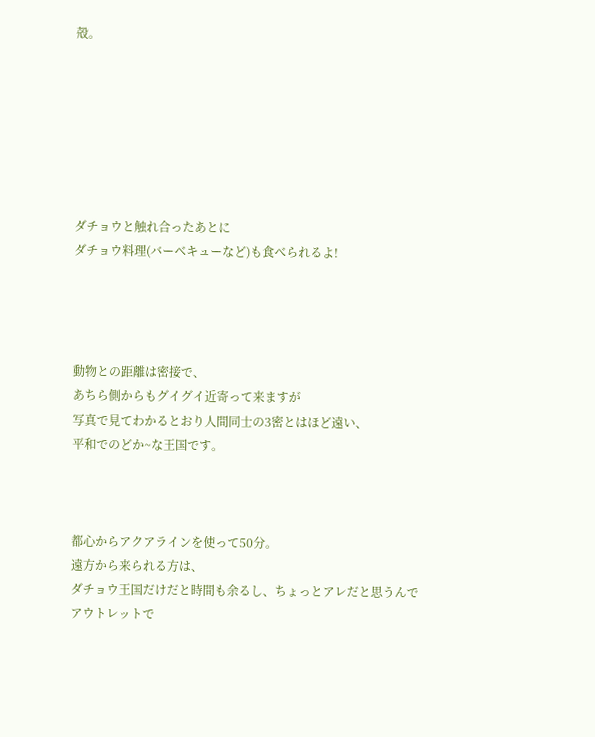殻。







ダチョウと触れ合ったあとに
ダチョウ料理(バーベキューなど)も食べられるよ!




動物との距離は密接で、
あちら側からもグイグイ近寄って来ますが
写真で見てわかるとおり人間同士の3密とはほど遠い、
平和でのどか~な王国です。



都心からアクアラインを使って50分。
遠方から来られる方は、
ダチョウ王国だけだと時間も余るし、ちょっとアレだと思うんで
アウトレットで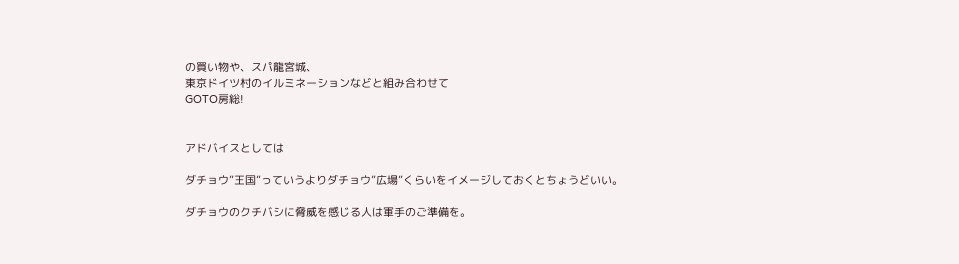の買い物や、スパ龍宮城、
東京ドイツ村のイルミネーションなどと組み合わせて
GOTO房総!


アドバイスとしては

ダチョウ”王国”っていうよりダチョウ”広場”くらいをイメージしておくとちょうどいい。

ダチョウのクチバシに脅威を感じる人は軍手のご準備を。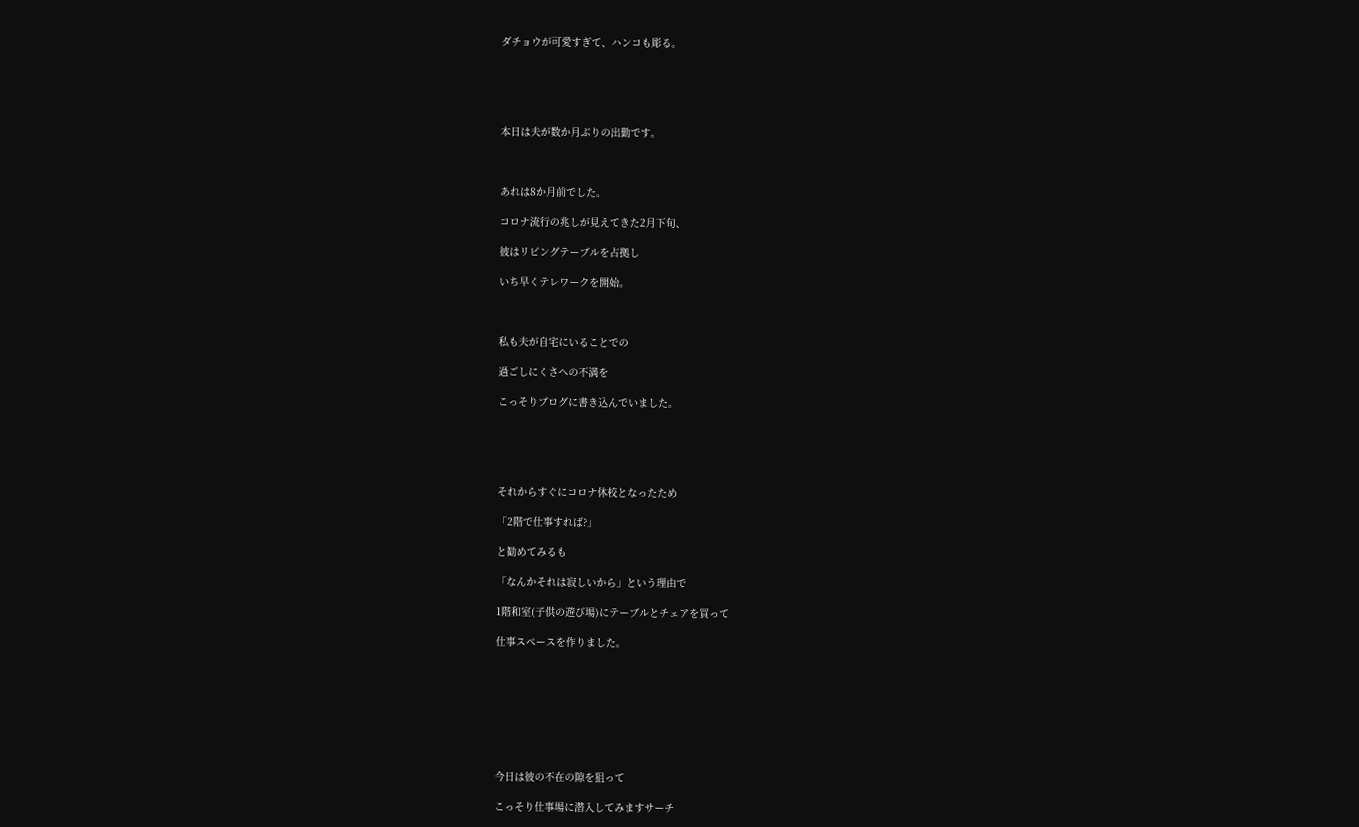ダチョウが可愛すぎて、ハンコも彫る。





本日は夫が数か月ぶりの出勤です。



あれは8か月前でした。

コロナ流行の兆しが見えてきた2月下旬、

彼はリビングテーブルを占拠し

いち早くテレワークを開始。



私も夫が自宅にいることでの

過ごしにくさへの不満を

こっそりブログに書き込んでいました。





それからすぐにコロナ休校となったため

「2階で仕事すれば?」

と勧めてみるも

「なんかそれは寂しいから」という理由で

1階和室(子供の遊び場)にテーブルとチェアを買って

仕事スペースを作りました。








今日は彼の不在の隙を狙って

こっそり仕事場に潜入してみますサーチ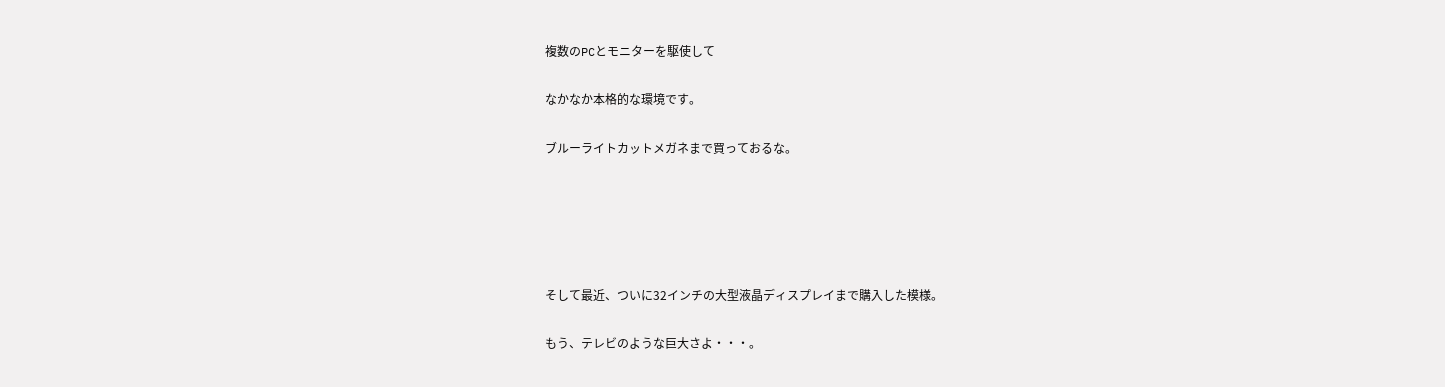複数のPCとモニターを駆使して

なかなか本格的な環境です。

ブルーライトカットメガネまで買っておるな。





そして最近、ついに32インチの大型液晶ディスプレイまで購入した模様。

もう、テレビのような巨大さよ・・・。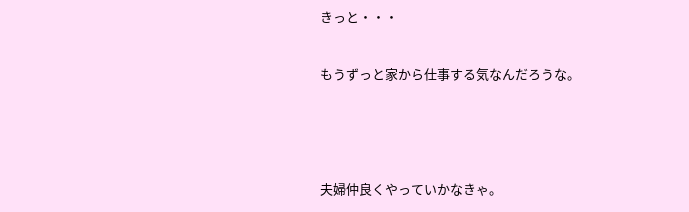きっと・・・

もうずっと家から仕事する気なんだろうな。



夫婦仲良くやっていかなきゃ。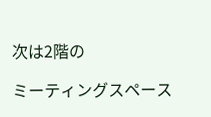次は2階の

ミーティングスペース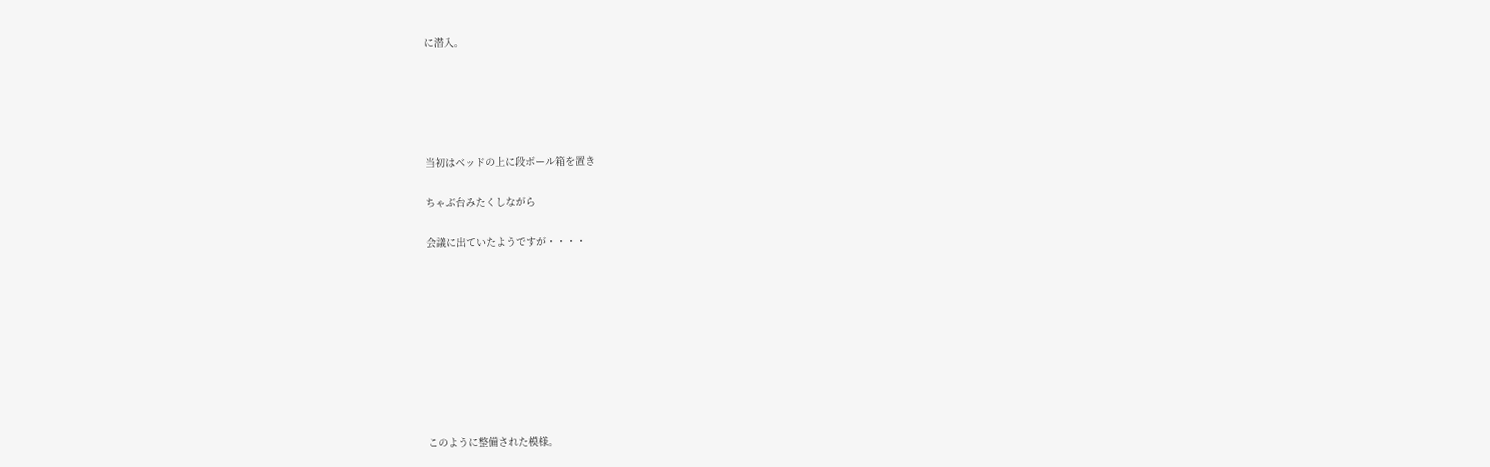に潜入。





当初はベッドの上に段ボール箱を置き

ちゃぶ台みたくしながら

会議に出ていたようですが・・・・









このように整備された模様。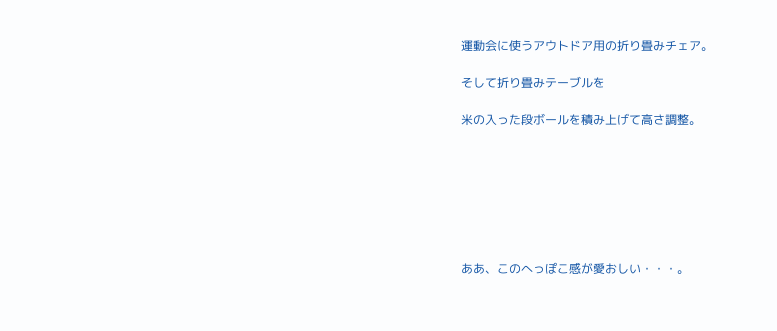運動会に使うアウトドア用の折り畳みチェア。

そして折り畳みテーブルを

米の入った段ボールを積み上げて高さ調整。







ああ、このへっぽこ感が愛おしい・・・。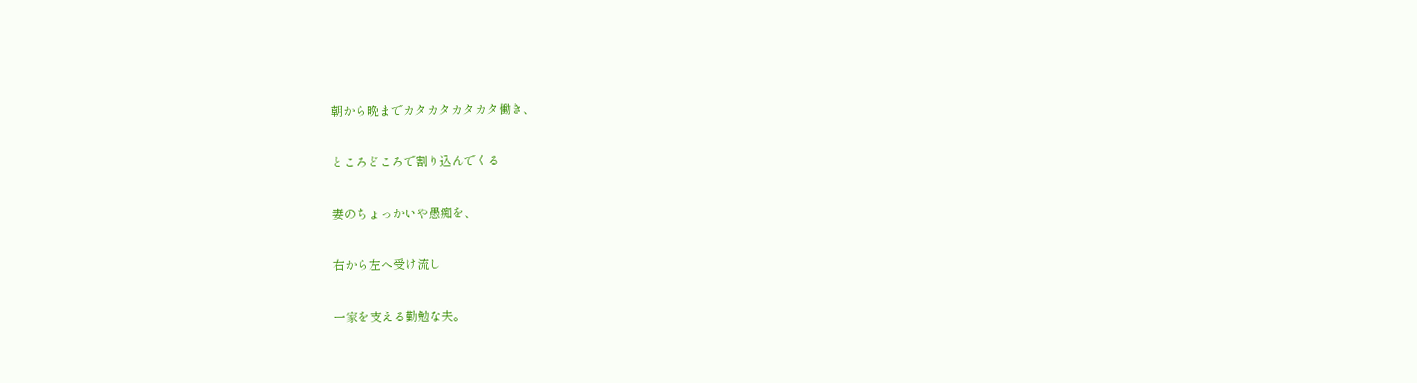朝から晩までカタカタカタカタ働き、

ところどころで割り込んでくる

妻のちょっかいや愚痴を、

右から左へ受け流し

一家を支える勤勉な夫。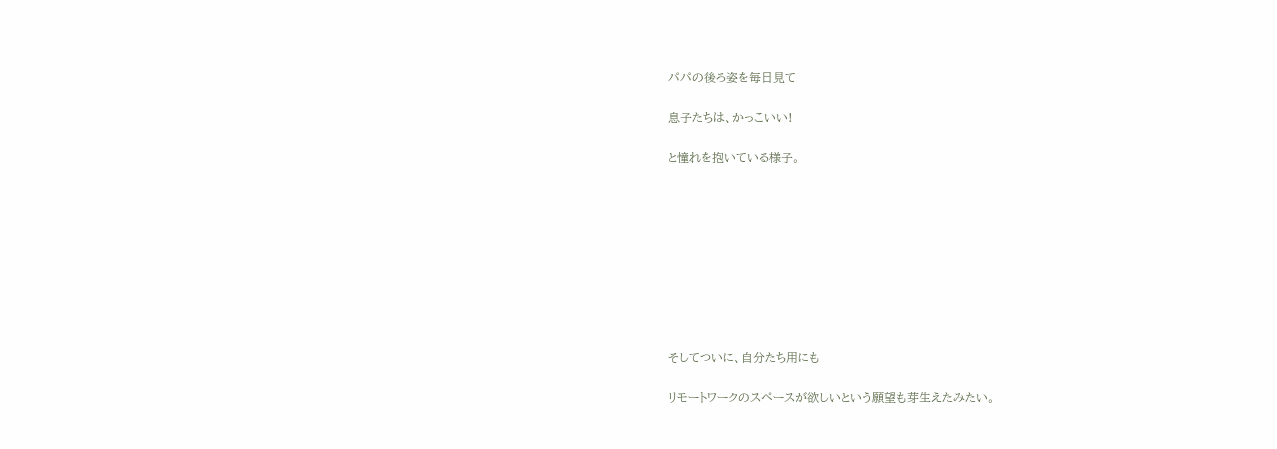パパの後ろ姿を毎日見て

息子たちは、かっこいい!

と憧れを抱いている様子。









そしてついに、自分たち用にも

リモートワークのスペースが欲しいという願望も芽生えたみたい。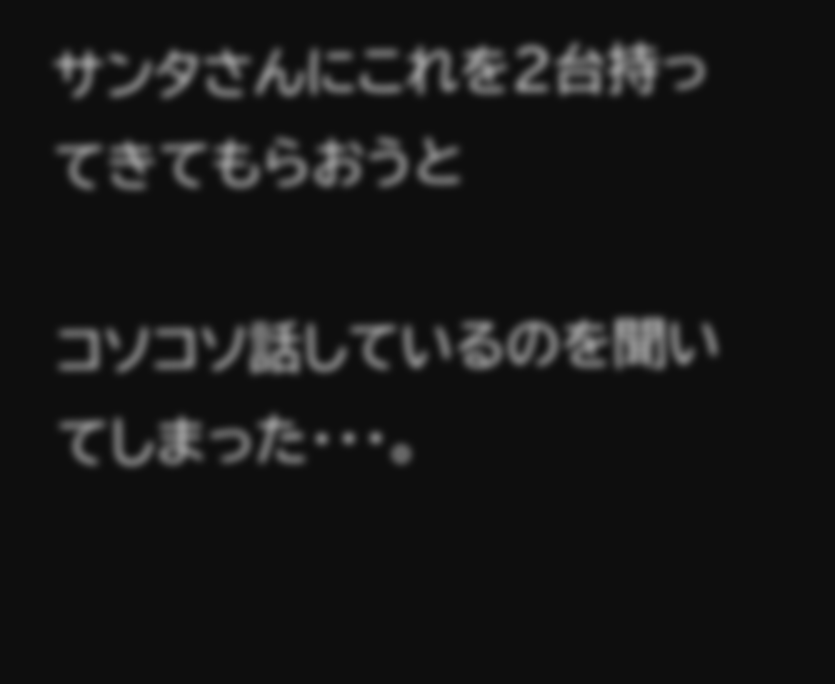サンタさんにこれを2台持ってきてもらおうと

コソコソ話しているのを聞いてしまった・・・。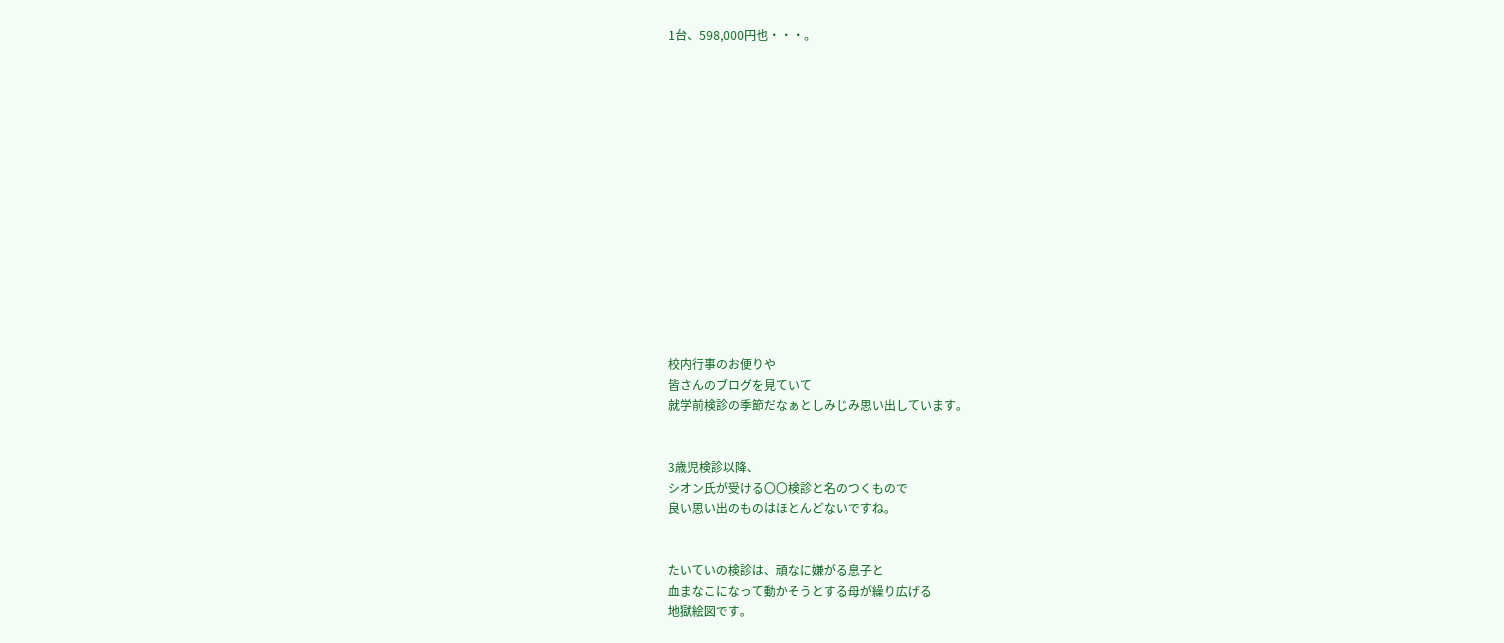1台、598,000円也・・・。















校内行事のお便りや
皆さんのブログを見ていて
就学前検診の季節だなぁとしみじみ思い出しています。


3歳児検診以降、
シオン氏が受ける〇〇検診と名のつくもので
良い思い出のものはほとんどないですね。


たいていの検診は、頑なに嫌がる息子と
血まなこになって動かそうとする母が繰り広げる
地獄絵図です。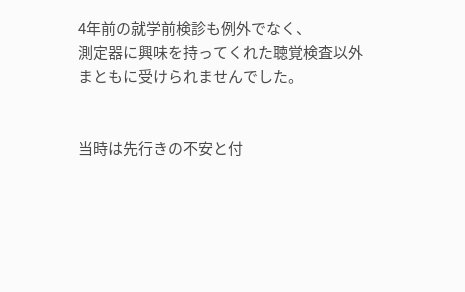4年前の就学前検診も例外でなく、
測定器に興味を持ってくれた聴覚検査以外
まともに受けられませんでした。


当時は先行きの不安と付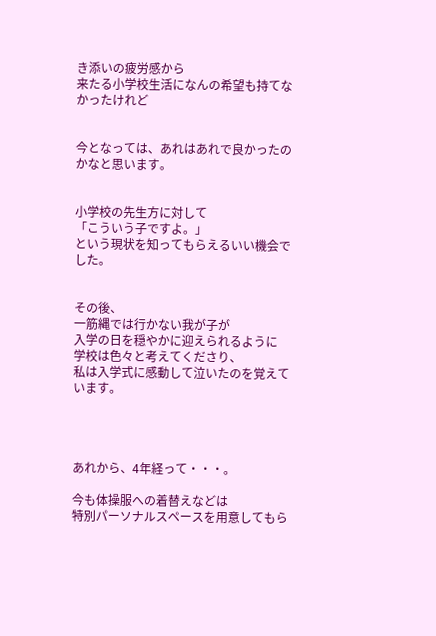き添いの疲労感から
来たる小学校生活になんの希望も持てなかったけれど


今となっては、あれはあれで良かったのかなと思います。


小学校の先生方に対して
「こういう子ですよ。」
という現状を知ってもらえるいい機会でした。


その後、
一筋縄では行かない我が子が
入学の日を穏やかに迎えられるように
学校は色々と考えてくださり、
私は入学式に感動して泣いたのを覚えています。




あれから、4年経って・・・。

今も体操服への着替えなどは
特別パーソナルスペースを用意してもら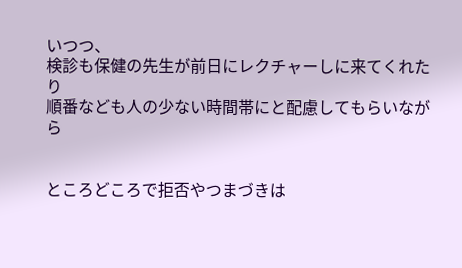いつつ、
検診も保健の先生が前日にレクチャーしに来てくれたり
順番なども人の少ない時間帯にと配慮してもらいながら


ところどころで拒否やつまづきは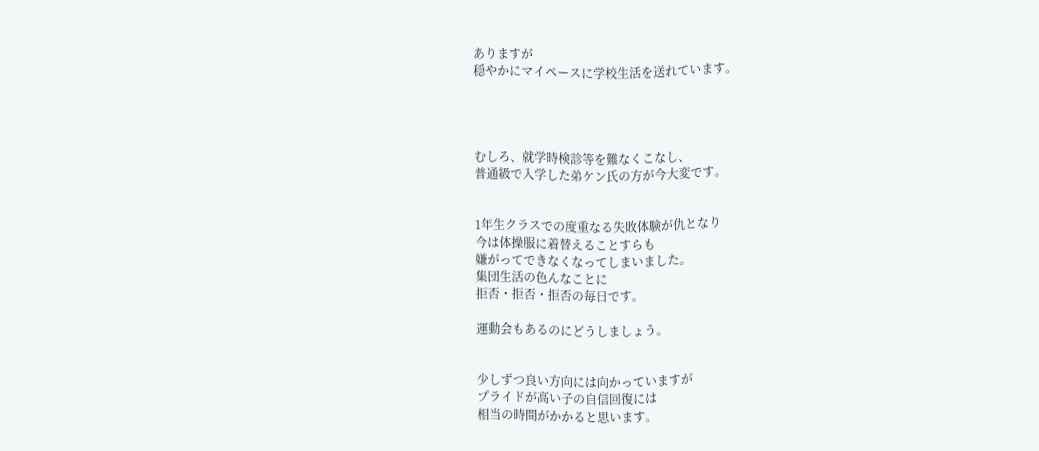ありますが
穏やかにマイペースに学校生活を送れています。




むしろ、就学時検診等を難なくこなし、
普通級で入学した弟ケン氏の方が今大変です。


1年生クラスでの度重なる失敗体験が仇となり
今は体操服に着替えることすらも
嫌がってできなくなってしまいました。
集団生活の色んなことに
拒否・拒否・拒否の毎日です。

運動会もあるのにどうしましょう。


少しずつ良い方向には向かっていますが
プライドが高い子の自信回復には
相当の時間がかかると思います。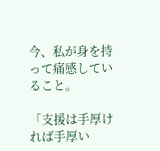今、私が身を持って痛感していること。

「支援は手厚ければ手厚い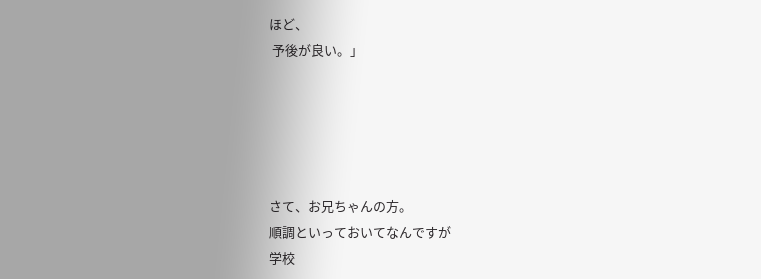ほど、
 予後が良い。」





さて、お兄ちゃんの方。
順調といっておいてなんですが
学校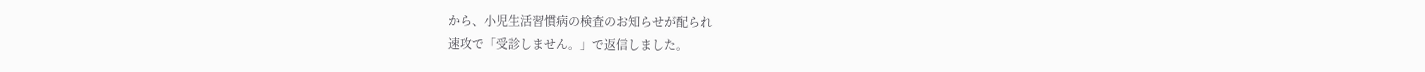から、小児生活習慣病の検査のお知らせが配られ
速攻で「受診しません。」で返信しました。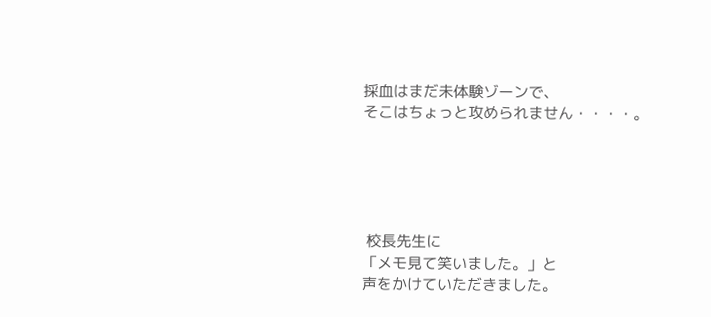採血はまだ未体験ゾーンで、
そこはちょっと攻められません・・・・。





 校長先生に
「メモ見て笑いました。」と
声をかけていただきました。